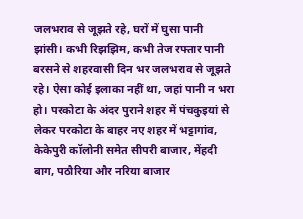जलभराव से जूझते रहे, घरों में घुसा पानी
झांसी। कभी रिझझिम, कभी तेज रफ्तार पानी बरसने से शहरवासी दिन भर जलभराव से जूझते रहे। ऐसा कोई इलाका नहीं था, जहां पानी न भरा हो। परकोटा के अंदर पुराने शहर में पंचकुइयां से लेकर परकोटा के बाहर नए शहर में भट्टागांव, केकेपुरी कॉलोनी समेत सीपरी बाजार, मेंहदी बाग, पठौरिया और नरिया बाजार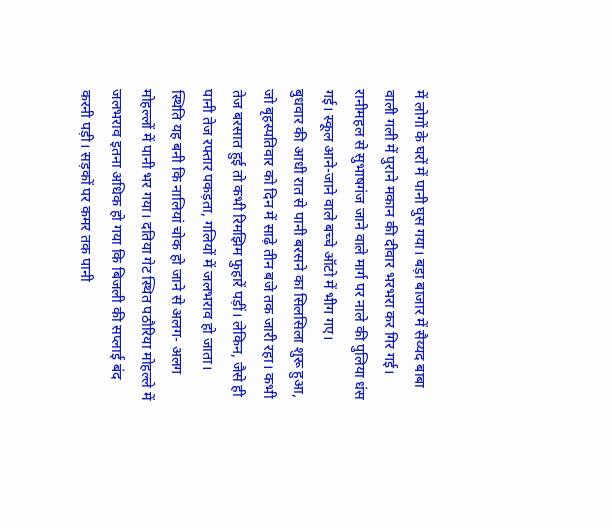में लोगों के घरों में पानी घुस गया। बड़ा बाजार में सैय्यद बाबा वाली गली में पुराने मकान की दीवार भरभरा कर गिर गई। रानीमहल से सुभाषगंज जाने वाले मार्ग पर नाले की पुलिया धंस गई। स्कूल आने-जाने वाले बच्चे ऑटो में भीग गए।
बुधवार की आधी रात से पानी बरसने का सिलसिला शुरू हुआ, जो बृहस्पतिवार को दिन में साढ़े तीन बजे तक जारी रहा। कभी तेज बरसात हुई तो कभी रिमझिम फुहारें पड़ीं। लेकिन, जैसे ही पानी तेज रफ्तार पकड़ता, गलियों में जलभराव हो जाता। स्थिति यह बनी कि नालियां चोक हो जाने से अलग- अलग मोहल्लों में पानी भर गया। दतिया गेट स्थित पठौरिया मोहल्ले में जलभराव इतना अधिक हो गया कि बिजली की सप्लाई बंद करनी पड़ी। सड़कों पर कमर तक पानी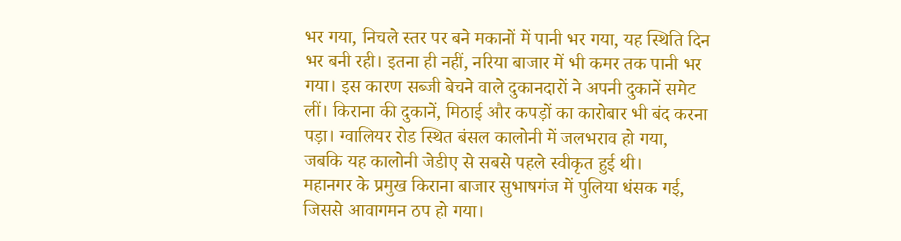भर गया, निचले स्तर पर बने मकानों में पानी भर गया, यह स्थिति दिन भर बनी रही। इतना ही नहीं, नरिया बाजार में भी कमर तक पानी भर गया। इस कारण सब्जी बेचने वाले दुकानदारों ने अपनी दुकानें समेट लीं। किराना की दुकानें, मिठाई और कपड़ों का कारोबार भी बंद करना पड़ा। ग्वालियर रोड स्थित बंसल कालोनी में जलभराव हो गया, जबकि यह कालोनी जेडीए से सबसे पहले स्वीकृत हुई थी।
महानगर के प्रमुख किराना बाजार सुभाषगंज में पुलिया धंसक गई, जिससे आवागमन ठप हो गया।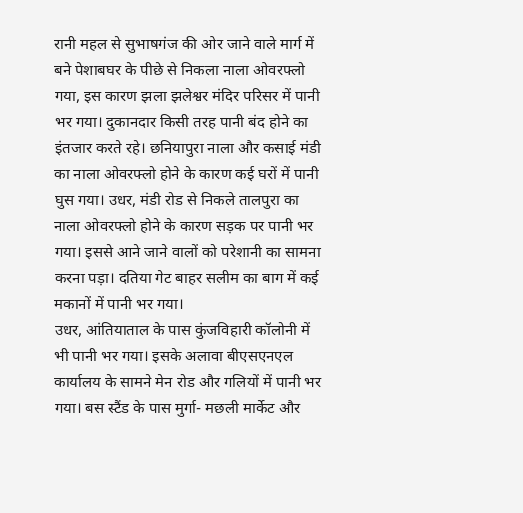रानी महल से सुभाषगंज की ओर जाने वाले मार्ग में बने पेशाबघर के पीछे से निकला नाला ओवरफ्लो गया, इस कारण झला झलेश्वर मंदिर परिसर में पानी भर गया। दुकानदार किसी तरह पानी बंद होने का इंतजार करते रहे। छनियापुरा नाला और कसाई मंडी का नाला ओवरफ्लो होने के कारण कई घरों में पानी घुस गया। उधर, मंडी रोड से निकले तालपुरा का नाला ओवरफ्लो होने के कारण सड़क पर पानी भर गया। इससे आने जाने वालों को परेशानी का सामना करना पड़ा। दतिया गेट बाहर सलीम का बाग में कई मकानों में पानी भर गया।
उधर, आंतियाताल के पास कुंजविहारी कॉलोनी में भी पानी भर गया। इसके अलावा बीएसएनएल कार्यालय के सामने मेन रोड और गलियों में पानी भर गया। बस स्टैंड के पास मुर्गा- मछली मार्केट और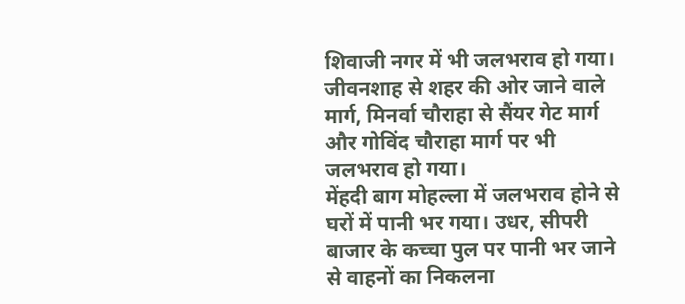शिवाजी नगर में भी जलभराव हो गया। जीवनशाह से शहर की ओर जाने वाले मार्ग, मिनर्वा चौराहा से सैंयर गेट मार्ग और गोविंद चौराहा मार्ग पर भी जलभराव हो गया।
मेंहदी बाग मोहल्ला में जलभराव होने से घरों में पानी भर गया। उधर, सीपरी बाजार के कच्चा पुल पर पानी भर जाने से वाहनों का निकलना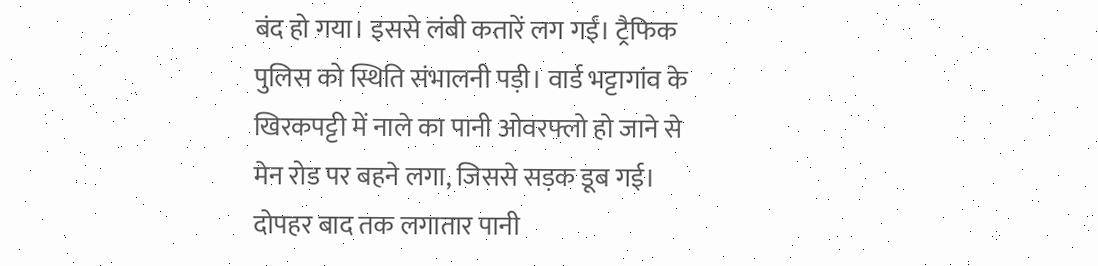बंद हो गया। इससे लंबी कतारें लग गईं। ट्रैफिक पुलिस को स्थिति संभालनी पड़ी। वार्ड भट्टागांव के खिरकपट्टी में नाले का पानी ओवरफ्लो हो जाने से मेन रोड पर बहने लगा, जिससे सड़क डूब गई। दोपहर बाद तक लगातार पानी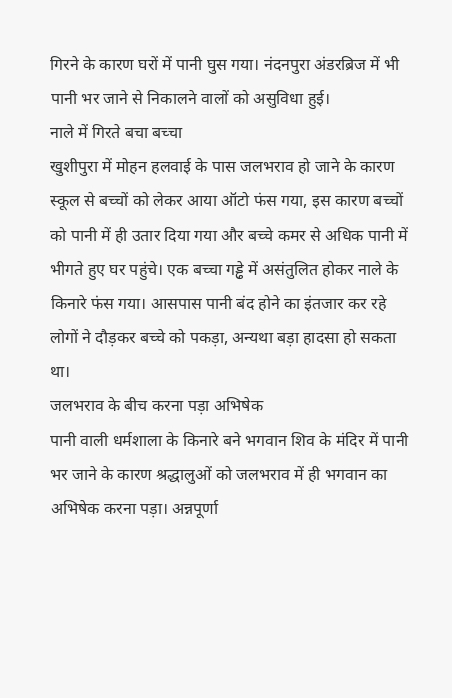गिरने के कारण घरों में पानी घुस गया। नंदनपुरा अंडरब्रिज में भी पानी भर जाने से निकालने वालों को असुविधा हुई।
नाले में गिरते बचा बच्चा
खुशीपुरा में मोहन हलवाई के पास जलभराव हो जाने के कारण स्कूल से बच्चों को लेकर आया ऑटो फंस गया, इस कारण बच्चों को पानी में ही उतार दिया गया और बच्चे कमर से अधिक पानी में भीगते हुए घर पहुंचे। एक बच्चा गड्ढे में असंतुलित होकर नाले के किनारे फंस गया। आसपास पानी बंद होने का इंतजार कर रहे लोगों ने दौड़कर बच्चे को पकड़ा, अन्यथा बड़ा हादसा हो सकता था।
जलभराव के बीच करना पड़ा अभिषेक
पानी वाली धर्मशाला के किनारे बने भगवान शिव के मंदिर में पानी भर जाने के कारण श्रद्धालुओं को जलभराव में ही भगवान का अभिषेक करना पड़ा। अन्नपूर्णा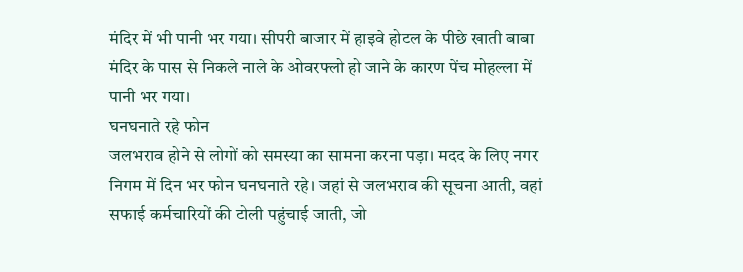मंदिर में भी पानी भर गया। सीपरी बाजार में हाइवे होटल के पीछे खाती बाबा मंदिर के पास से निकले नाले के ओवरफ्लो हो जाने के कारण पेंच मोहल्ला में पानी भर गया।
घनघनाते रहे फोन
जलभराव होने से लोगों को समस्या का सामना करना पड़ा। मदद के लिए नगर निगम में दिन भर फोन घनघनाते रहे। जहां से जलभराव की सूचना आती, वहां सफाई कर्मचारियों की टोली पहुंचाई जाती, जो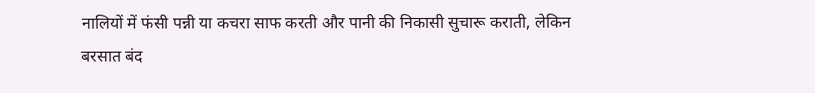नालियों में फंसी पन्नी या कचरा साफ करती और पानी की निकासी सुचारू कराती, लेकिन बरसात बंद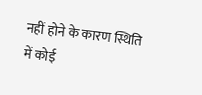नहीं होने के कारण स्थिति में कोई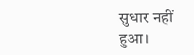सुधार नहीं हुआ।